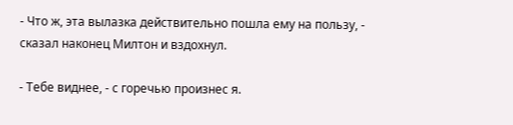- Что ж, эта вылазка действительно пошла ему на пользу, - сказал наконец Милтон и вздохнул.

- Тебе виднее, - с горечью произнес я.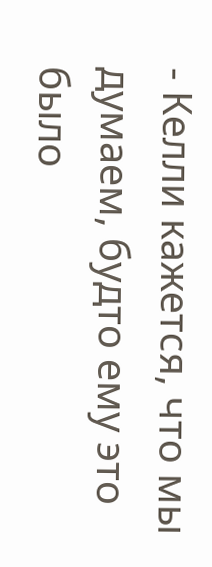- Келли кажется, что мы думаем, будто ему это было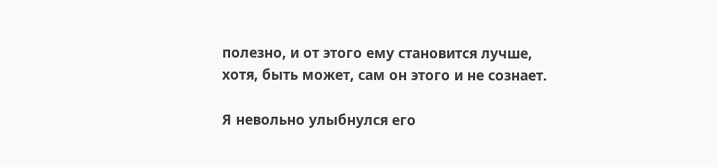полезно, и от этого ему становится лучше, хотя, быть может, сам он этого и не сознает.

Я невольно улыбнулся его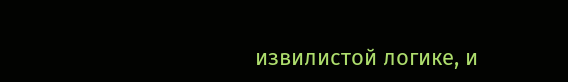извилистой логике, и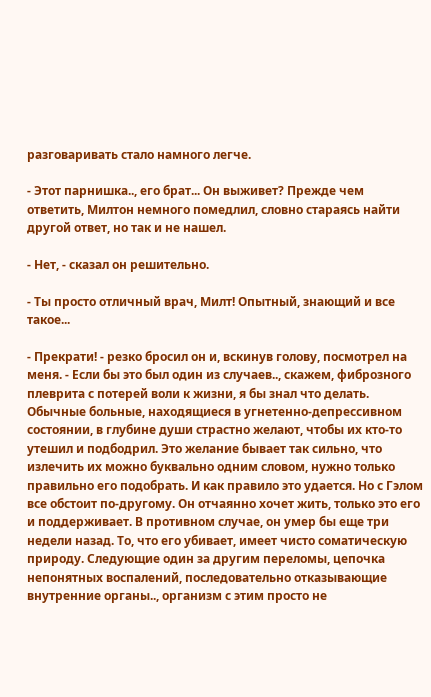разговаривать стало намного легче.

- Этот парнишка.., его брат... Он выживет? Прежде чем ответить, Милтон немного помедлил, словно стараясь найти другой ответ, но так и не нашел.

- Нет, - сказал он решительно.

- Ты просто отличный врач, Милт! Опытный, знающий и все такое...

- Прекрати! - резко бросил он и, вскинув голову, посмотрел на меня. - Если бы это был один из случаев.., скажем, фиброзного плеврита с потерей воли к жизни, я бы знал что делать. Обычные больные, находящиеся в угнетенно-депрессивном состоянии, в глубине души страстно желают, чтобы их кто-то утешил и подбодрил. Это желание бывает так сильно, что излечить их можно буквально одним словом, нужно только правильно его подобрать. И как правило это удается. Но с Гэлом все обстоит по-другому. Он отчаянно хочет жить, только это его и поддерживает. В противном случае, он умер бы еще три недели назад. То, что его убивает, имеет чисто соматическую природу. Следующие один за другим переломы, цепочка непонятных воспалений, последовательно отказывающие внутренние органы.., организм с этим просто не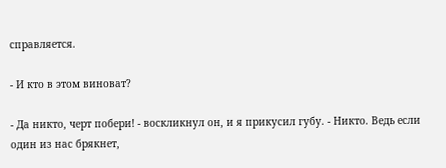справляется.

- И кто в этом виноват?

- Да никто, черт побери! - воскликнул он, и я прикусил губу. - Никто. Ведь если один из нас брякнет,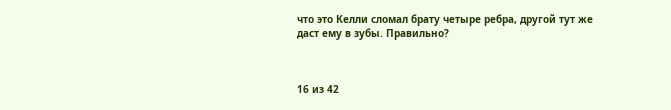что это Келли сломал брату четыре ребра, другой тут же даст ему в зубы. Правильно?



16 из 42